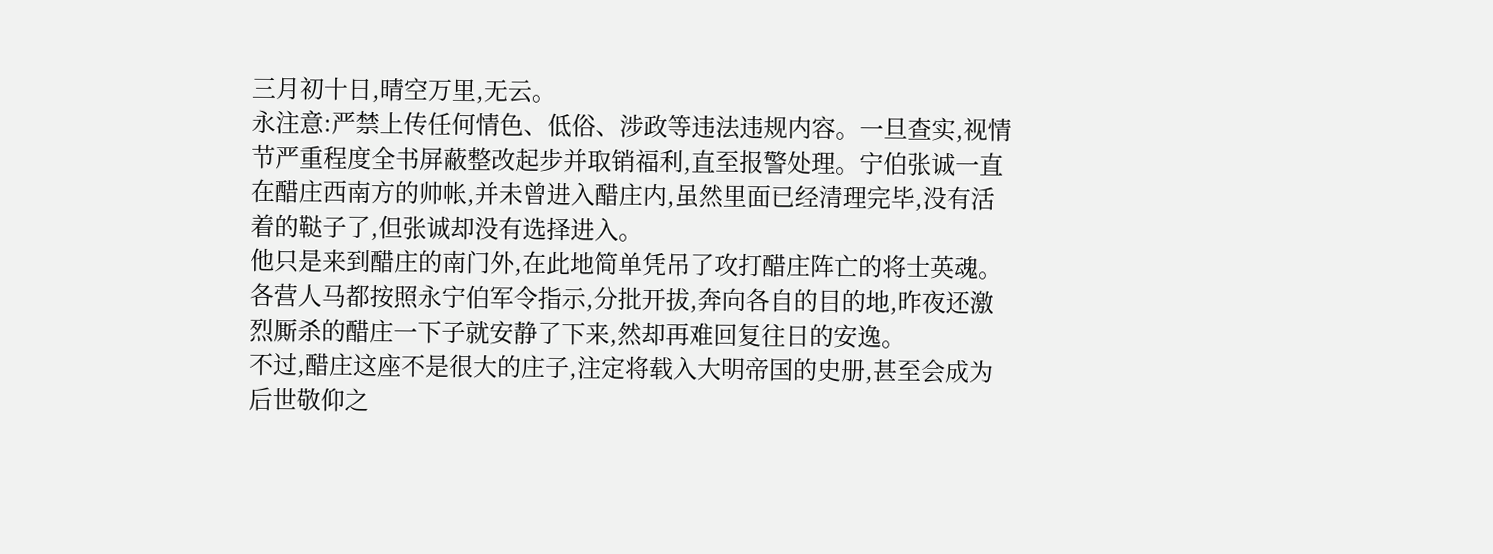三月初十日,晴空万里,无云。
永注意:严禁上传任何情色、低俗、涉政等违法违规内容。一旦查实,视情节严重程度全书屏蔽整改起步并取销福利,直至报警处理。宁伯张诚一直在醋庄西南方的帅帐,并未曾进入醋庄内,虽然里面已经清理完毕,没有活着的鞑子了,但张诚却没有选择进入。
他只是来到醋庄的南门外,在此地简单凭吊了攻打醋庄阵亡的将士英魂。
各营人马都按照永宁伯军令指示,分批开拔,奔向各自的目的地,昨夜还激烈厮杀的醋庄一下子就安静了下来,然却再难回复往日的安逸。
不过,醋庄这座不是很大的庄子,注定将载入大明帝国的史册,甚至会成为后世敬仰之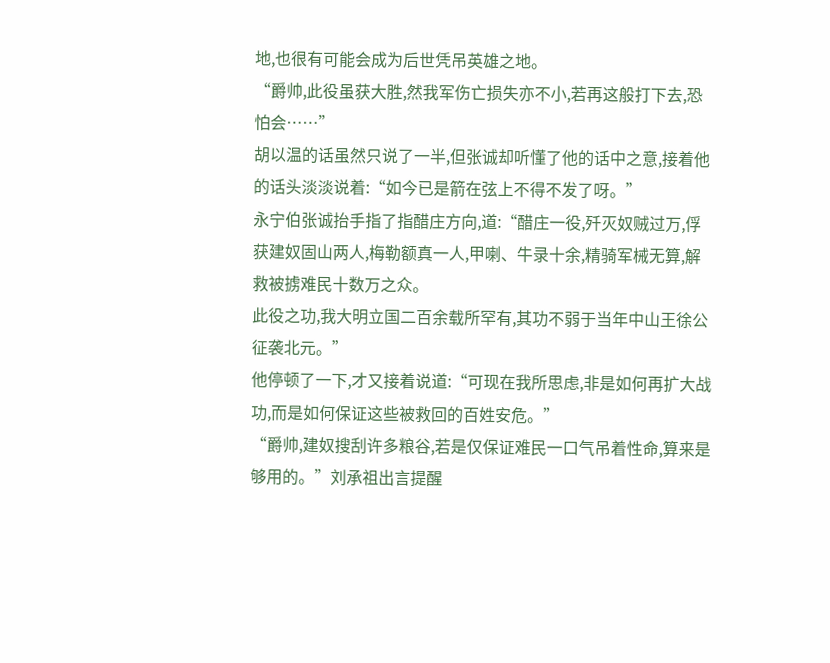地,也很有可能会成为后世凭吊英雄之地。
“爵帅,此役虽获大胜,然我军伤亡损失亦不小,若再这般打下去,恐怕会……”
胡以温的话虽然只说了一半,但张诚却听懂了他的话中之意,接着他的话头淡淡说着:“如今已是箭在弦上不得不发了呀。”
永宁伯张诚抬手指了指醋庄方向,道:“醋庄一役,歼灭奴贼过万,俘获建奴固山两人,梅勒额真一人,甲喇、牛录十余,精骑军械无算,解救被掳难民十数万之众。
此役之功,我大明立国二百余载所罕有,其功不弱于当年中山王徐公征袭北元。”
他停顿了一下,才又接着说道:“可现在我所思虑,非是如何再扩大战功,而是如何保证这些被救回的百姓安危。”
“爵帅,建奴搜刮许多粮谷,若是仅保证难民一口气吊着性命,算来是够用的。”刘承祖出言提醒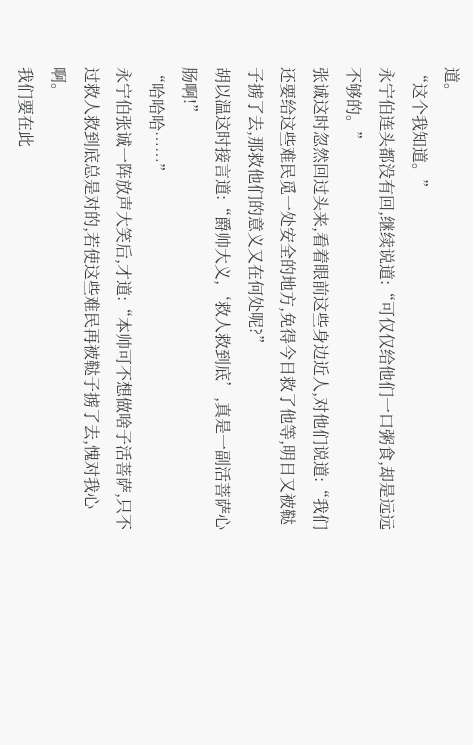道。
“这个我知道。”
永宁伯连头都没有回,继续说道:“可仅仅给他们一口粥食,却是远远不够的。”
张诚这时忽然回过头来,看着眼前这些身边近人,对他们说道:“我们还要给这些难民觅一处安全的地方,免得今日救了他等,明日又被鞑子掳了去,那救他们的意义又在何处呢?”
胡以温这时接言道:“爵帅大义,‘救人救到底’,真是一副活菩萨心肠啊!”
“哈哈哈……”
永宁伯张诚一阵放声大笑后,才道:“本帅可不想做啥子活菩萨,只不过救人救到底总是对的,若使这些难民再被鞑子掳了去,愧对我心啊。
我们要在此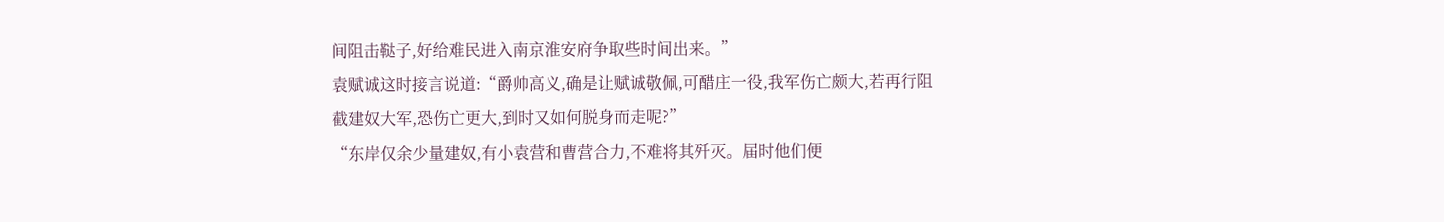间阻击鞑子,好给难民进入南京淮安府争取些时间出来。”
袁赋诚这时接言说道:“爵帅高义,确是让赋诚敬佩,可醋庄一役,我军伤亡颇大,若再行阻截建奴大军,恐伤亡更大,到时又如何脱身而走呢?”
“东岸仅余少量建奴,有小袁营和曹营合力,不难将其歼灭。届时他们便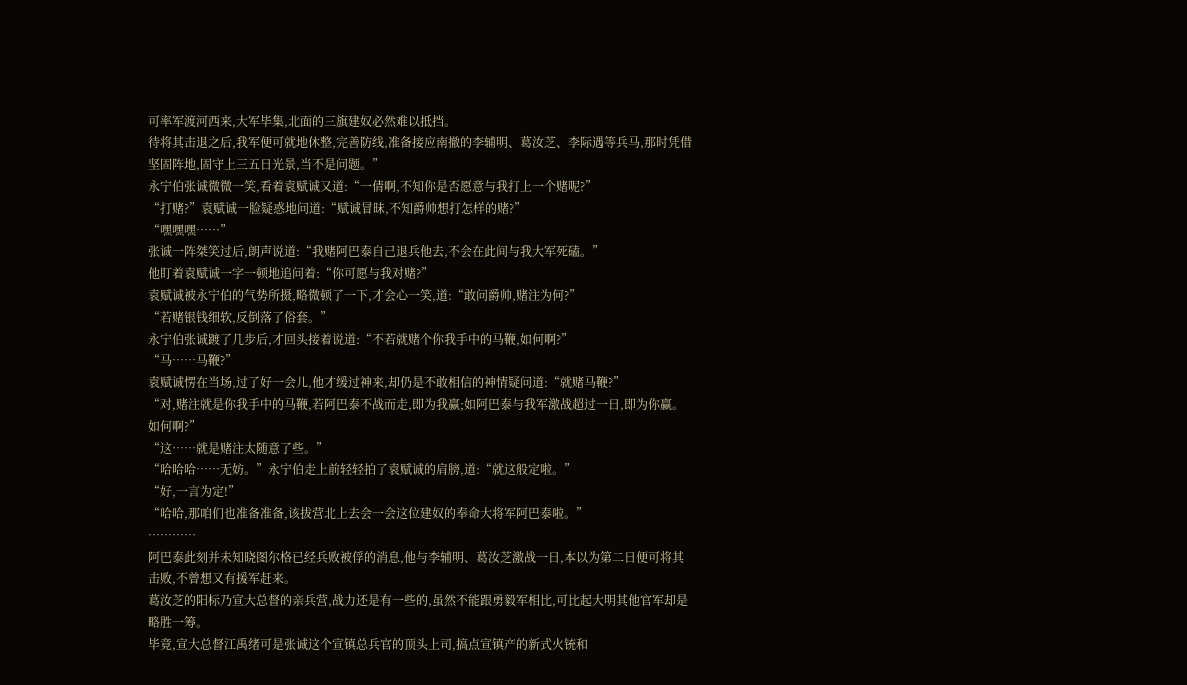可率军渡河西来,大军毕集,北面的三旗建奴必然难以抵挡。
待将其击退之后,我军便可就地休整,完善防线,准备接应南撤的李辅明、葛汝芝、李际遇等兵马,那时凭借坚固阵地,固守上三五日光景,当不是问题。”
永宁伯张诚微微一笑,看着袁赋诚又道:“一倩啊,不知你是否愿意与我打上一个赌呢?”
“打赌?”袁赋诚一脸疑惑地问道:“赋诚冒昧,不知爵帅想打怎样的赌?”
“嘿嘿嘿……”
张诚一阵桀笑过后,朗声说道:“我赌阿巴泰自己退兵他去,不会在此间与我大军死磕。”
他盯着袁赋诚一字一顿地追问着:“你可愿与我对赌?”
袁赋诚被永宁伯的气势所摄,略微顿了一下,才会心一笑,道:“敢问爵帅,赌注为何?”
“若赌银钱细软,反倒落了俗套。”
永宁伯张诚踱了几步后,才回头接着说道:“不若就赌个你我手中的马鞭,如何啊?”
“马……马鞭?”
袁赋诚愣在当场,过了好一会儿,他才缓过神来,却仍是不敢相信的神情疑问道:“就赌马鞭?”
“对,赌注就是你我手中的马鞭,若阿巴泰不战而走,即为我赢;如阿巴泰与我军激战超过一日,即为你赢。如何啊?”
“这……就是赌注太随意了些。”
“哈哈哈……无妨。”永宁伯走上前轻轻拍了袁赋诚的肩膀,道:“就这般定啦。”
“好,一言为定!”
“哈哈,那咱们也准备准备,该拔营北上去会一会这位建奴的奉命大将军阿巴泰啦。”
…………
阿巴泰此刻并未知晓图尔格已经兵败被俘的消息,他与李辅明、葛汝芝激战一日,本以为第二日便可将其击败,不曾想又有援军赶来。
葛汝芝的阳标乃宣大总督的亲兵营,战力还是有一些的,虽然不能跟勇毅军相比,可比起大明其他官军却是略胜一筹。
毕竟,宣大总督江禹绪可是张诚这个宣镇总兵官的顶头上司,搞点宣镇产的新式火铳和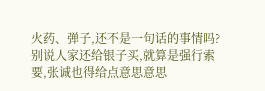火药、弹子,还不是一句话的事情吗?
别说人家还给银子买,就算是强行索要,张诚也得给点意思意思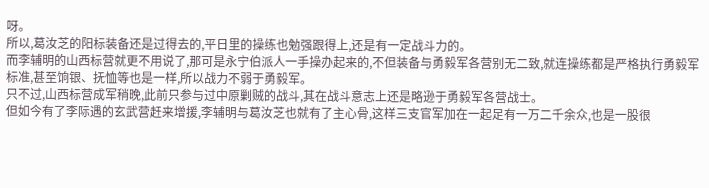呀。
所以,葛汝芝的阳标装备还是过得去的,平日里的操练也勉强跟得上,还是有一定战斗力的。
而李辅明的山西标营就更不用说了,那可是永宁伯派人一手操办起来的,不但装备与勇毅军各营别无二致,就连操练都是严格执行勇毅军标准,甚至饷银、抚恤等也是一样,所以战力不弱于勇毅军。
只不过,山西标营成军稍晚,此前只参与过中原剿贼的战斗,其在战斗意志上还是略逊于勇毅军各营战士。
但如今有了李际遇的玄武营赶来增援,李辅明与葛汝芝也就有了主心骨,这样三支官军加在一起足有一万二千余众,也是一股很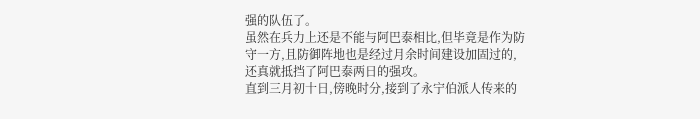强的队伍了。
虽然在兵力上还是不能与阿巴泰相比,但毕竟是作为防守一方,且防御阵地也是经过月余时间建设加固过的,还真就抵挡了阿巴泰两日的强攻。
直到三月初十日,傍晚时分,接到了永宁伯派人传来的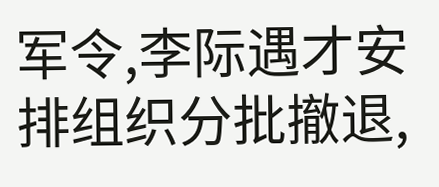军令,李际遇才安排组织分批撤退,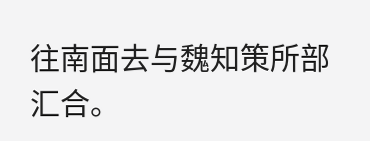往南面去与魏知策所部汇合。